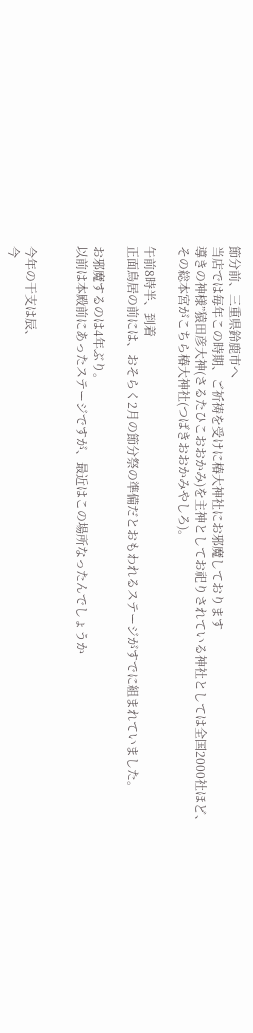節分前、三重県鈴鹿市へ
当店では毎年この時期、ご祈祷を受けに椿大神社にお邪魔しております
導きの神様”猿田彦大神(さるたひこおおかみ)を主神としてお祀りされている神社としては全国2000社ほど、
その総本宮がこちら椿大神社(つばきおおかみやしろ)。

午前8時半、到着
正面鳥居の前には、おそらく2月の節分祭の準備だとおもわれるステージがすでに組まれていました。

お邪魔するのは4年ぶり。
以前は本殿前にあったステージですが、最近はこの場所なったんでしょうか


今年の干支は辰、
今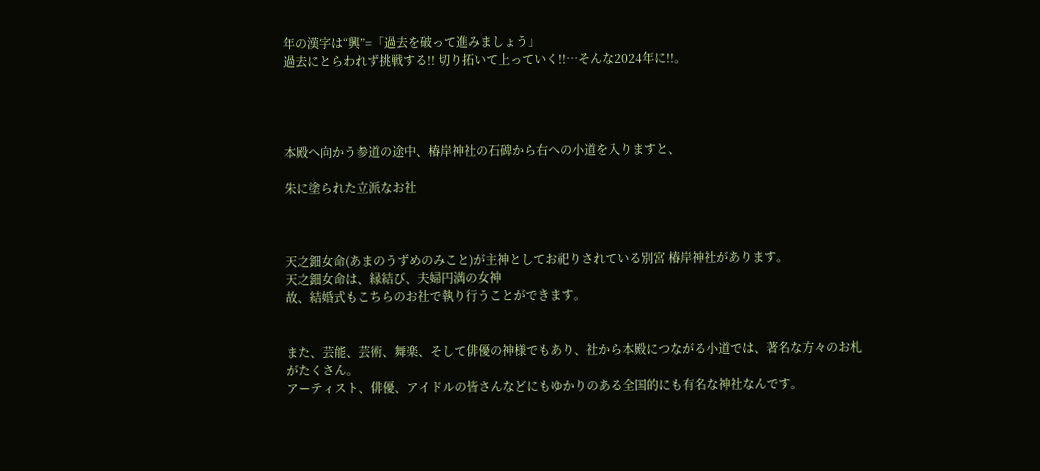年の漢字は“興”=「過去を破って進みましょう」
過去にとらわれず挑戦する!! 切り拓いて上っていく!!…そんな2024年に!!。




本殿へ向かう参道の途中、椿岸神社の石碑から右への小道を入りますと、

朱に塗られた立派なお社



天之鈿女命(あまのうずめのみこと)が主神としてお祀りされている別宮 椿岸神社があります。
天之鈿女命は、縁結び、夫婦円満の女神
故、結婚式もこちらのお社で執り行うことができます。


また、芸能、芸術、舞楽、そして俳優の神様でもあり、社から本殿につながる小道では、著名な方々のお札がたくさん。
アーティスト、俳優、アイドルの皆さんなどにもゆかりのある全国的にも有名な神社なんです。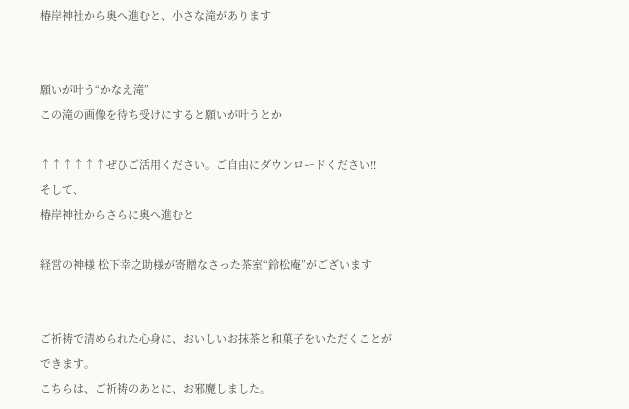椿岸神社から奥へ進むと、小さな滝があります


願いが叶う“かなえ滝”
この滝の画像を待ち受けにすると願いが叶うとか

↑↑↑↑↑↑ぜひご活用ください。ご自由にダウンロードください!!
そして、
椿岸神社からさらに奥へ進むと

経営の神様 松下幸之助様が寄贈なさった茶室“鈴松庵”がございます


ご祈祷で清められた心身に、おいしいお抹茶と和菓子をいただくことができます。
こちらは、ご祈祷のあとに、お邪魔しました。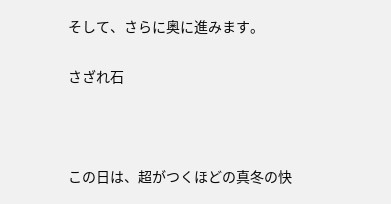そして、さらに奥に進みます。

さざれ石



この日は、超がつくほどの真冬の快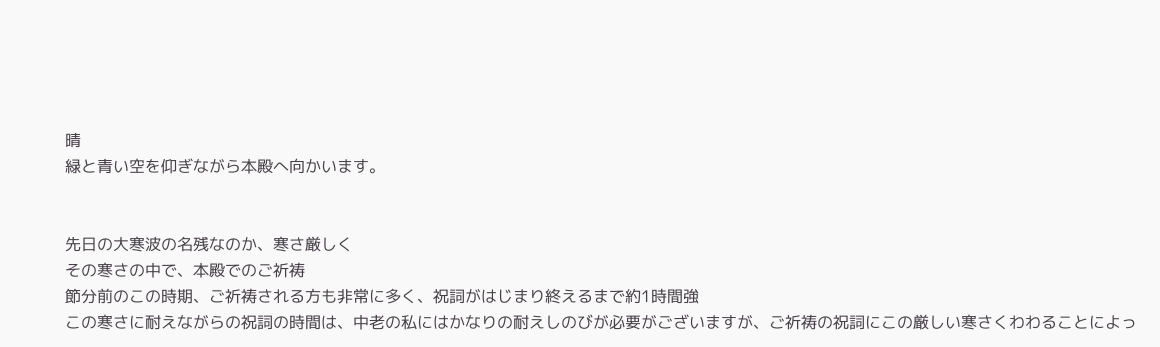晴
緑と青い空を仰ぎながら本殿へ向かいます。


先日の大寒波の名残なのか、寒さ厳しく
その寒さの中で、本殿でのご祈祷
節分前のこの時期、ご祈祷される方も非常に多く、祝詞がはじまり終えるまで約1時間強
この寒さに耐えながらの祝詞の時間は、中老の私にはかなりの耐えしのびが必要がございますが、ご祈祷の祝詞にこの厳しい寒さくわわることによっ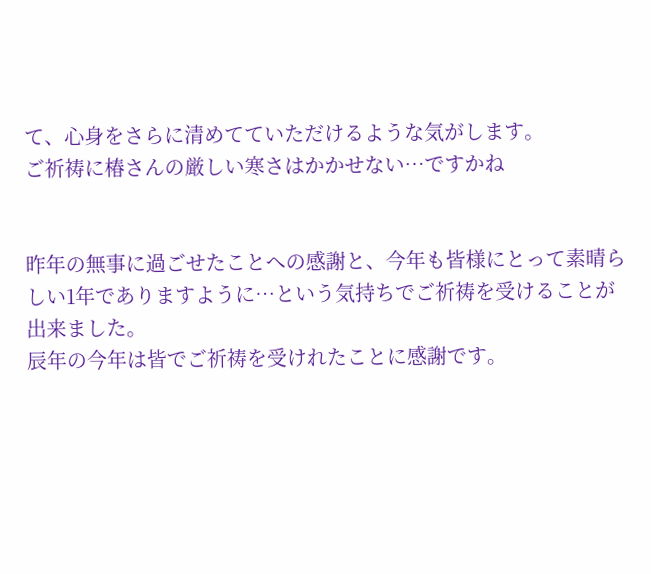て、心身をさらに清めてていただけるような気がします。
ご祈祷に椿さんの厳しい寒さはかかせない…ですかね


昨年の無事に過ごせたことへの感謝と、今年も皆様にとって素晴らしい1年でありますように…という気持ちでご祈祷を受けることが出来ました。
辰年の今年は皆でご祈祷を受けれたことに感謝です。